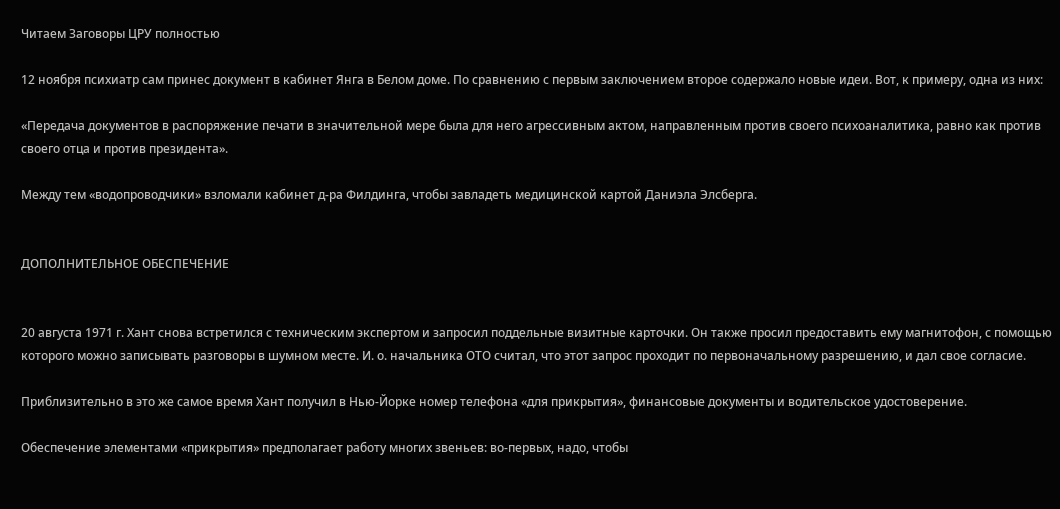Читаем Заговоры ЦРУ полностью

12 ноября психиатр сам принес документ в кабинет Янга в Белом доме. По сравнению с первым заключением второе содержало новые идеи. Вот, к примеру, одна из них:

«Передача документов в распоряжение печати в значительной мере была для него агрессивным актом, направленным против своего психоаналитика, равно как против своего отца и против президента».

Между тем «водопроводчики» взломали кабинет д-ра Филдинга, чтобы завладеть медицинской картой Даниэла Элсберга.


ДОПОЛНИТЕЛЬНОЕ ОБЕСПЕЧЕНИЕ


20 августа 1971 г. Хант снова встретился с техническим экспертом и запросил поддельные визитные карточки. Он также просил предоставить ему магнитофон, с помощью которого можно записывать разговоры в шумном месте. И. о. начальника ОТО считал, что этот запрос проходит по первоначальному разрешению, и дал свое согласие.

Приблизительно в это же самое время Хант получил в Нью-Йорке номер телефона «для прикрытия», финансовые документы и водительское удостоверение.

Обеспечение элементами «прикрытия» предполагает работу многих звеньев: во-первых, надо, чтобы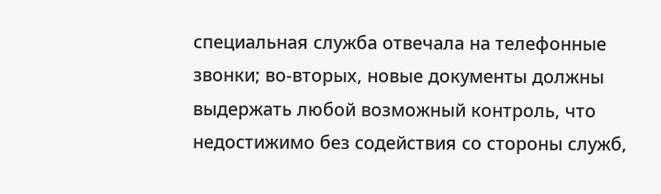специальная служба отвечала на телефонные звонки; во-вторых, новые документы должны выдержать любой возможный контроль, что недостижимо без содействия со стороны служб,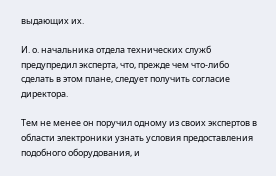выдающих их.

И. о. начальника отдела технических служб предупредил эксперта, что, прежде чем что-либо сделать в этом плане, следует получить согласие директора.

Тем не менее он поручил одному из своих экспертов в области электроники узнать условия предоставления подобного оборудования, и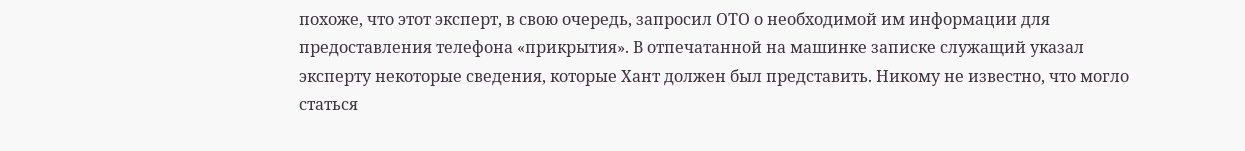похоже, что этот эксперт, в свою очередь, запросил ОТО о необходимой им информации для предоставления телефона «прикрытия». В отпечатанной на машинке записке служащий указал эксперту некоторые сведения, которые Хант должен был представить. Никому не известно, что могло статься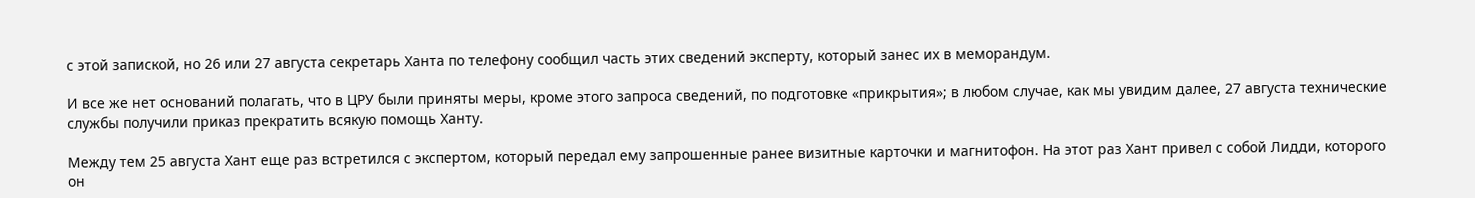с этой запиской, но 26 или 27 августа секретарь Ханта по телефону сообщил часть этих сведений эксперту, который занес их в меморандум.

И все же нет оснований полагать, что в ЦРУ были приняты меры, кроме этого запроса сведений, по подготовке «прикрытия»; в любом случае, как мы увидим далее, 27 августа технические службы получили приказ прекратить всякую помощь Ханту.

Между тем 25 августа Хант еще раз встретился с экспертом, который передал ему запрошенные ранее визитные карточки и магнитофон. На этот раз Хант привел с собой Лидди, которого он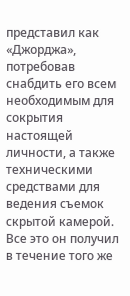представил как «Джорджа», потребовав снабдить его всем необходимым для сокрытия настоящей личности, а также техническими средствами для ведения съемок скрытой камерой. Все это он получил в течение того же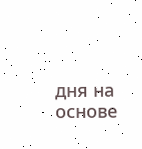дня на основе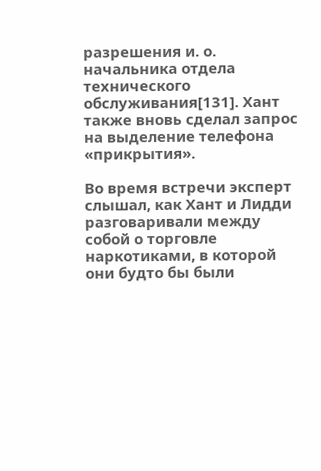разрешения и. о. начальника отдела технического обслуживания[131]. Хант также вновь сделал запрос на выделение телефона «прикрытия».

Во время встречи эксперт слышал, как Хант и Лидди разговаривали между собой о торговле наркотиками, в которой они будто бы были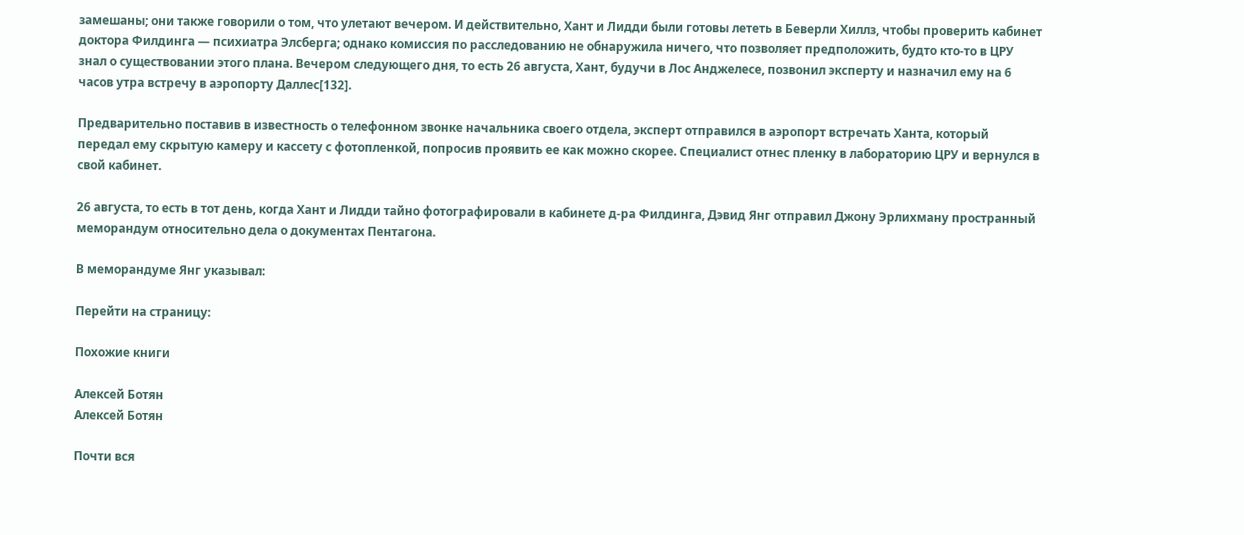замешаны; они также говорили о том, что улетают вечером. И действительно, Хант и Лидди были готовы лететь в Беверли Хиллз, чтобы проверить кабинет доктора Филдинга — психиатра Элсберга; однако комиссия по расследованию не обнаружила ничего, что позволяет предположить, будто кто-то в ЦРУ знал о существовании этого плана. Вечером следующего дня, то есть 26 августа, Хант, будучи в Лос Анджелесе, позвонил эксперту и назначил ему на 6 часов утра встречу в аэропорту Даллес[132].

Предварительно поставив в известность о телефонном звонке начальника своего отдела, эксперт отправился в аэропорт встречать Ханта, который передал ему скрытую камеру и кассету с фотопленкой, попросив проявить ее как можно скорее. Специалист отнес пленку в лабораторию ЦРУ и вернулся в свой кабинет.

26 августа, то есть в тот день, когда Хант и Лидди тайно фотографировали в кабинете д-ра Филдинга, Дэвид Янг отправил Джону Эрлихману пространный меморандум относительно дела о документах Пентагона.

В меморандуме Янг указывал:

Перейти на страницу:

Похожие книги

Алексей Ботян
Алексей Ботян

Почти вся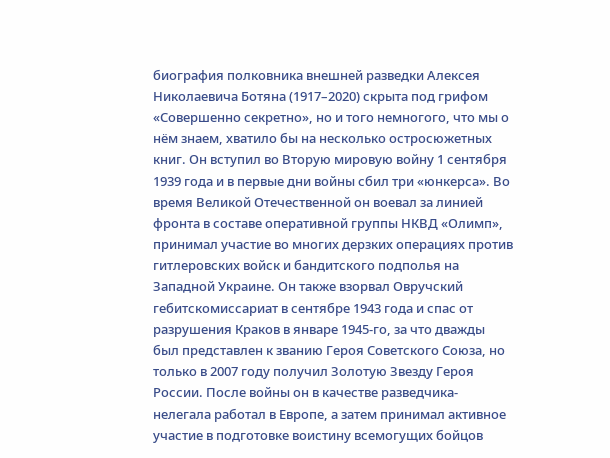биография полковника внешней разведки Алексея Николаевича Ботяна (1917–2020) скрыта под грифом «Совершенно секретно», но и того немногого, что мы о нём знаем, хватило бы на несколько остросюжетных книг. Он вступил во Вторую мировую войну 1 сентября 1939 года и в первые дни войны сбил три «юнкерса». Во время Великой Отечественной он воевал за линией фронта в составе оперативной группы НКВД «Олимп», принимал участие во многих дерзких операциях против гитлеровских войск и бандитского подполья на Западной Украине. Он также взорвал Овручский гебитскомиссариат в сентябре 1943 года и спас от разрушения Краков в январе 1945-го, за что дважды был представлен к званию Героя Советского Союза, но только в 2007 году получил Золотую Звезду Героя России. После войны он в качестве разведчика-нелегала работал в Европе, а затем принимал активное участие в подготовке воистину всемогущих бойцов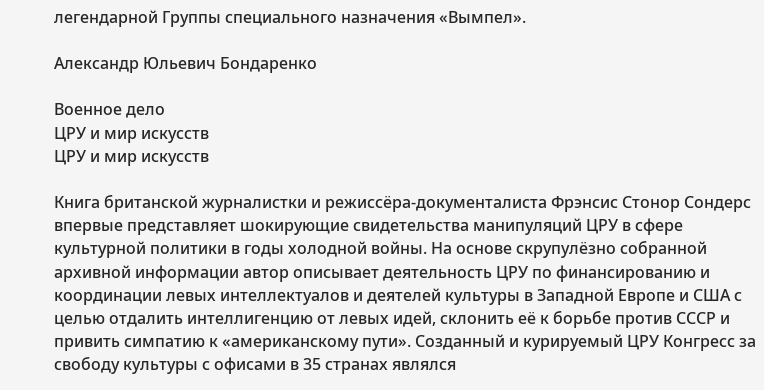легендарной Группы специального назначения «Вымпел».

Александр Юльевич Бондаренко

Военное дело
ЦРУ и мир искусств
ЦРУ и мир искусств

Книга британской журналистки и режиссёра-документалиста Фрэнсис Стонор Сондерс впервые представляет шокирующие свидетельства манипуляций ЦРУ в сфере культурной политики в годы холодной войны. На основе скрупулёзно собранной архивной информации автор описывает деятельность ЦРУ по финансированию и координации левых интеллектуалов и деятелей культуры в Западной Европе и США с целью отдалить интеллигенцию от левых идей, склонить её к борьбе против СССР и привить симпатию к «американскому пути». Созданный и курируемый ЦРУ Конгресс за свободу культуры с офисами в 35 странах являлся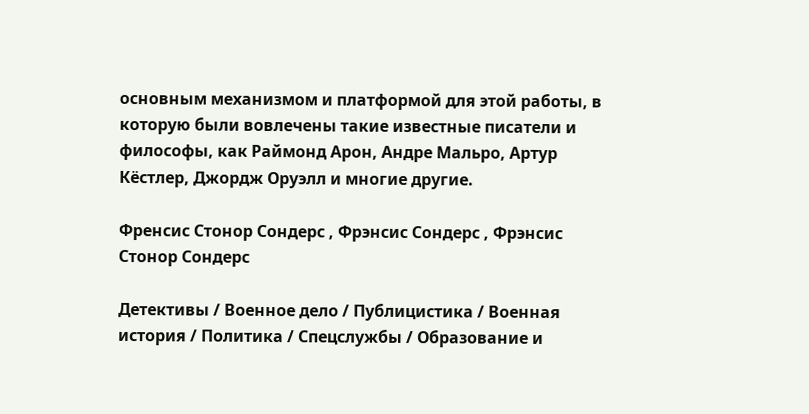основным механизмом и платформой для этой работы, в которую были вовлечены такие известные писатели и философы, как Раймонд Арон, Андре Мальро, Артур Кёстлер, Джордж Оруэлл и многие другие.

Френсис Стонор Сондерс , Фрэнсис Сондерс , Фрэнсис Стонор Сондерс

Детективы / Военное дело / Публицистика / Военная история / Политика / Спецслужбы / Образование и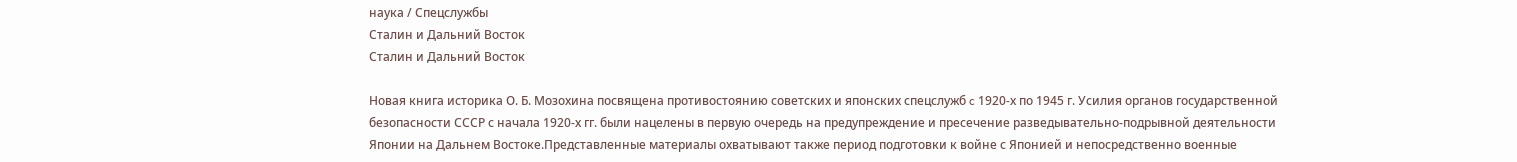наука / Cпецслужбы
Сталин и Дальний Восток
Сталин и Дальний Восток

Новая книга историка О. Б. Мозохина посвящена противостоянию советских и японских спецслужб c 1920-х по 1945 г. Усилия органов государственной безопасности СССР с начала 1920-х гг. были нацелены в первую очередь на предупреждение и пресечение разведывательно-подрывной деятельности Японии на Дальнем Востоке.Представленные материалы охватывают также период подготовки к войне с Японией и непосредственно военные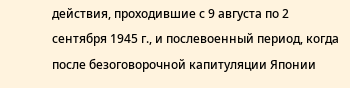действия, проходившие с 9 августа по 2 сентября 1945 г., и послевоенный период, когда после безоговорочной капитуляции Японии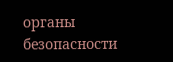органы безопасности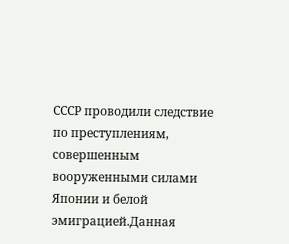СССР проводили следствие по преступлениям, совершенным вооруженными силами Японии и белой эмиграцией.Данная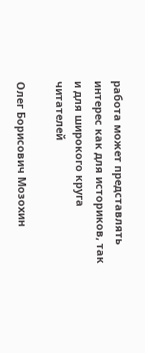работа может представлять интерес как для историков, так и для широкого круга читателей

Олег Борисович Мозохин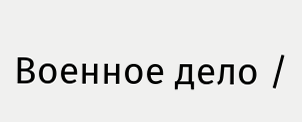Военное дело /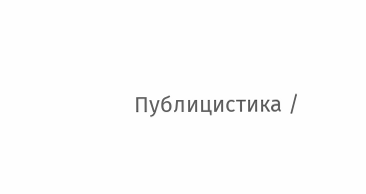Публицистика /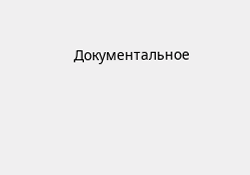Документальное